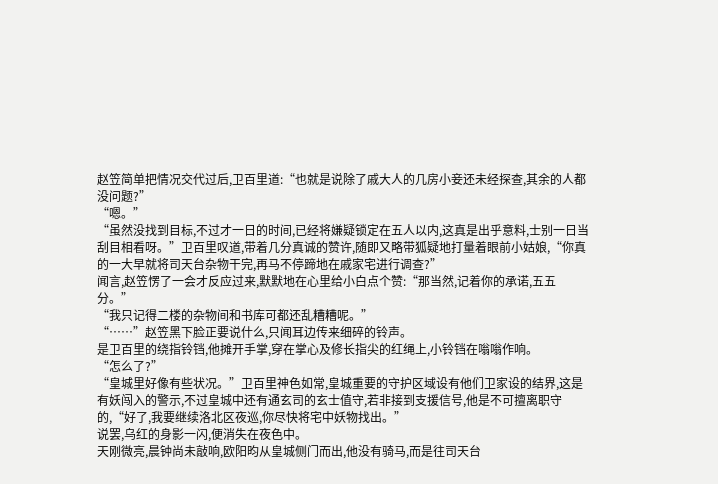赵笠简单把情况交代过后,卫百里道:“也就是说除了戚大人的几房小妾还未经探查,其余的人都没问题?”
“嗯。”
“虽然没找到目标,不过才一日的时间,已经将嫌疑锁定在五人以内,这真是出乎意料,士别一日当刮目相看呀。”卫百里叹道,带着几分真诚的赞许,随即又略带狐疑地打量着眼前小姑娘,“你真的一大早就将司天台杂物干完,再马不停蹄地在戚家宅进行调查?”
闻言,赵笠愣了一会才反应过来,默默地在心里给小白点个赞:“那当然,记着你的承诺,五五分。”
“我只记得二楼的杂物间和书库可都还乱糟糟呢。”
“……”赵笠黑下脸正要说什么,只闻耳边传来细碎的铃声。
是卫百里的绕指铃铛,他摊开手掌,穿在掌心及修长指尖的红绳上,小铃铛在嗡嗡作响。
“怎么了?”
“皇城里好像有些状况。”卫百里神色如常,皇城重要的守护区域设有他们卫家设的结界,这是有妖闯入的警示,不过皇城中还有通玄司的玄士值守,若非接到支援信号,他是不可擅离职守的,“好了,我要继续洛北区夜巡,你尽快将宅中妖物找出。”
说罢,乌红的身影一闪,便消失在夜色中。
天刚微亮,晨钟尚未敲响,欧阳昀从皇城侧门而出,他没有骑马,而是往司天台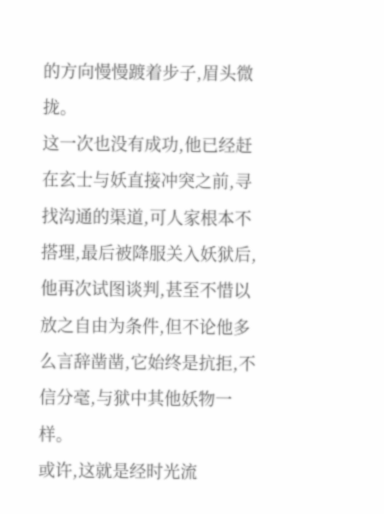的方向慢慢踱着步子,眉头微拢。
这一次也没有成功,他已经赶在玄士与妖直接冲突之前,寻找沟通的渠道,可人家根本不搭理,最后被降服关入妖狱后,他再次试图谈判,甚至不惜以放之自由为条件,但不论他多么言辞凿凿,它始终是抗拒,不信分毫,与狱中其他妖物一样。
或许,这就是经时光流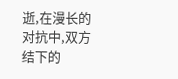逝,在漫长的对抗中,双方结下的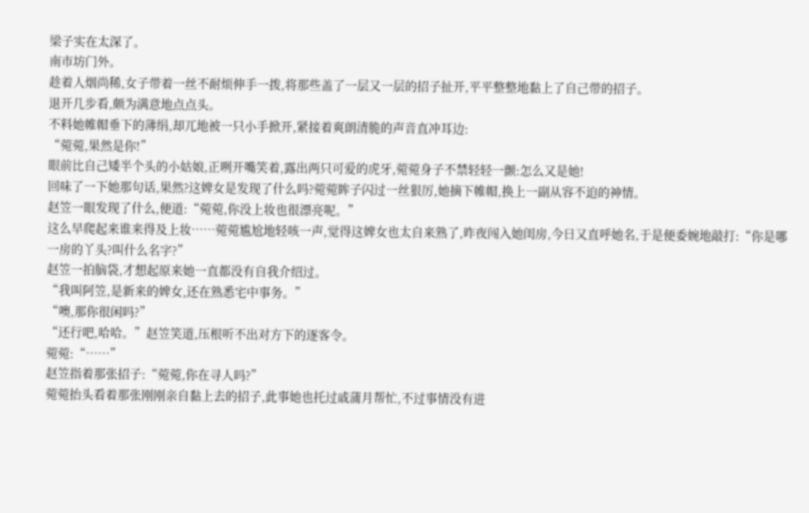梁子实在太深了。
南市坊门外。
趁着人烟尚稀,女子带着一丝不耐烦伸手一拨,将那些盖了一层又一层的招子扯开,平平整整地黏上了自己带的招子。
退开几步看,颇为满意地点点头。
不料她帷帽垂下的薄绢,却兀地被一只小手掀开,紧接着爽朗清脆的声音直冲耳边:
“菀菀,果然是你!”
眼前比自己矮半个头的小姑娘,正咧开嘴笑着,露出两只可爱的虎牙,菀菀身子不禁轻轻一颤:怎么又是她!
回味了一下她那句话,果然?这婢女是发现了什么吗?菀菀眸子闪过一丝狠厉,她摘下帷帽,换上一副从容不迫的神情。
赵笠一眼发现了什么,便道:“菀菀,你没上妆也很漂亮呢。”
这么早爬起来谁来得及上妆……菀菀尴尬地轻咳一声,觉得这婢女也太自来熟了,昨夜闯入她闺房,今日又直呼她名,于是便委婉地敲打:“你是哪一房的丫头?叫什么名字?”
赵笠一拍脑袋,才想起原来她一直都没有自我介绍过。
“我叫阿笠,是新来的婢女,还在熟悉宅中事务。”
“噢,那你很闲吗?”
“还行吧,哈哈。”赵笠笑道,压根听不出对方下的逐客令。
菀菀:“……”
赵笠指着那张招子:“菀菀,你在寻人吗?”
菀菀抬头看着那张刚刚亲自黏上去的招子,此事她也托过戚蒲月帮忙,不过事情没有进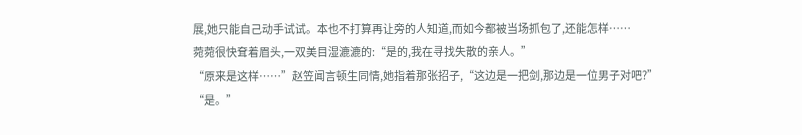展,她只能自己动手试试。本也不打算再让旁的人知道,而如今都被当场抓包了,还能怎样……
菀菀很快耷着眉头,一双美目湿漉漉的:“是的,我在寻找失散的亲人。”
“原来是这样……”赵笠闻言顿生同情,她指着那张招子,“这边是一把剑,那边是一位男子对吧?”
“是。”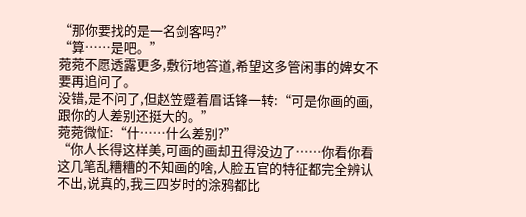“那你要找的是一名剑客吗?”
“算……是吧。”
菀菀不愿透露更多,敷衍地答道,希望这多管闲事的婢女不要再追问了。
没错,是不问了,但赵笠蹙着眉话锋一转:“可是你画的画,跟你的人差别还挺大的。”
菀菀微怔:“什……什么差别?”
“你人长得这样美,可画的画却丑得没边了……你看你看这几笔乱糟糟的不知画的啥,人脸五官的特征都完全辨认不出,说真的,我三四岁时的涂鸦都比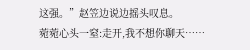这强。”赵笠边说边摇头叹息。
菀菀心头一窒:走开,我不想你聊天……